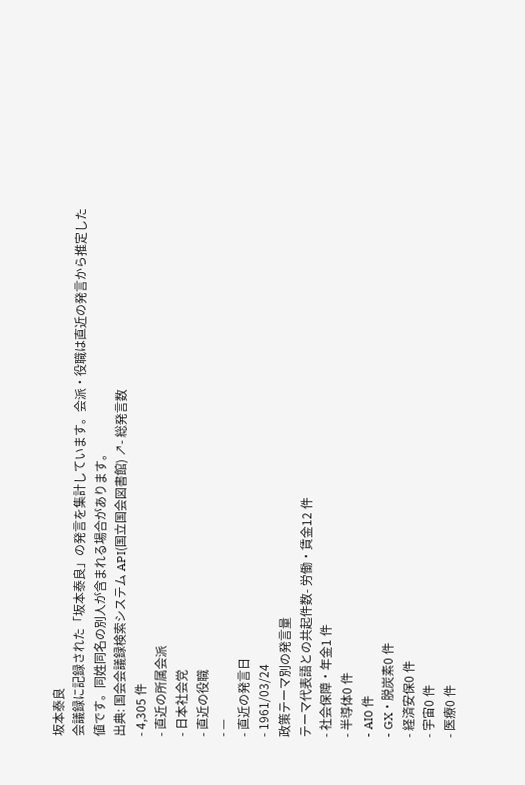坂本泰良
会議録に記録された「坂本泰良」の発言を集計しています。会派・役職は直近の発言から推定した値です。同姓同名の別人が含まれる場合があります。
出典: 国会会議録検索システム API(国立国会図書館) ↗- 総発言数
- 4,305 件
- 直近の所属会派
- 日本社会党
- 直近の役職
- —
- 直近の発言日
- 1961/03/24
政策テーマ別の発言量
テーマ代表語との共起件数- 労働・賃金12 件
- 社会保障・年金1 件
- 半導体0 件
- AI0 件
- GX・脱炭素0 件
- 経済安保0 件
- 宇宙0 件
- 医療0 件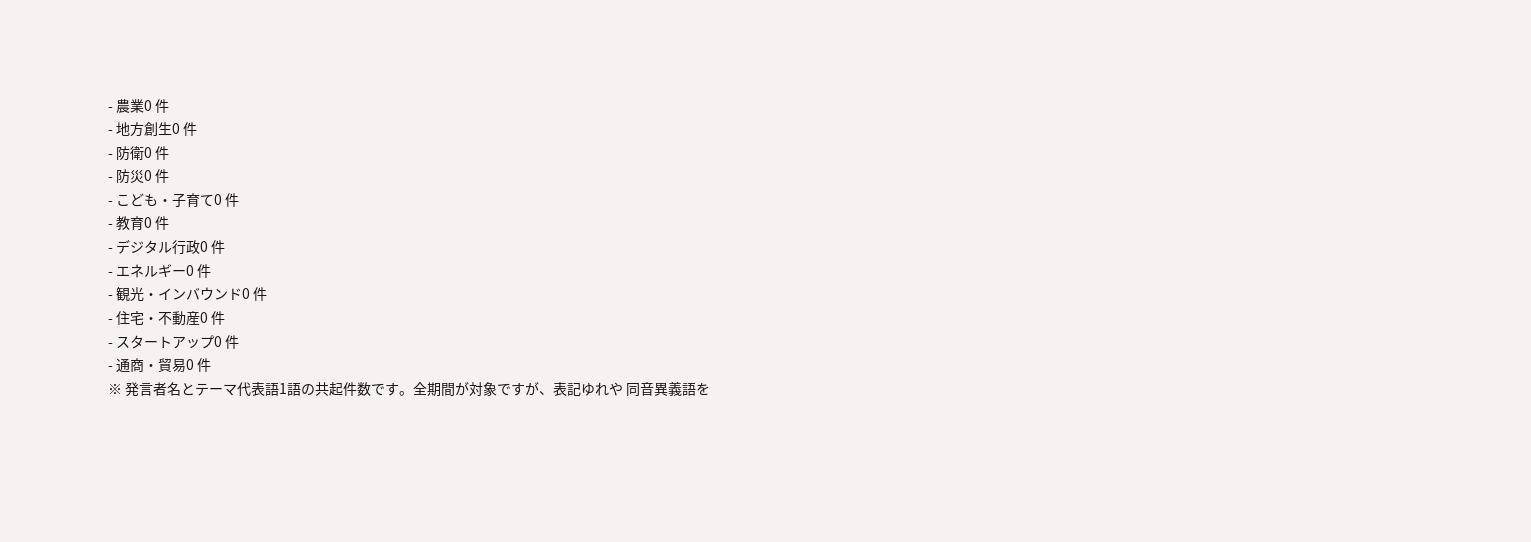- 農業0 件
- 地方創生0 件
- 防衛0 件
- 防災0 件
- こども・子育て0 件
- 教育0 件
- デジタル行政0 件
- エネルギー0 件
- 観光・インバウンド0 件
- 住宅・不動産0 件
- スタートアップ0 件
- 通商・貿易0 件
※ 発言者名とテーマ代表語1語の共起件数です。全期間が対象ですが、表記ゆれや 同音異義語を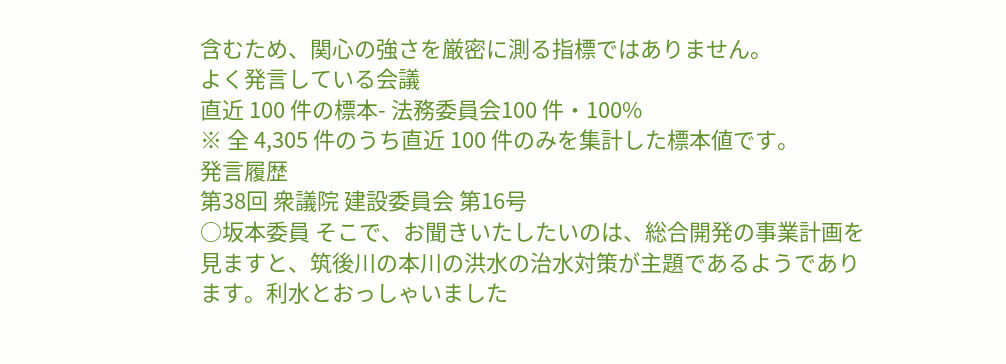含むため、関心の強さを厳密に測る指標ではありません。
よく発言している会議
直近 100 件の標本- 法務委員会100 件・100%
※ 全 4,305 件のうち直近 100 件のみを集計した標本値です。
発言履歴
第38回 衆議院 建設委員会 第16号
○坂本委員 そこで、お聞きいたしたいのは、総合開発の事業計画を見ますと、筑後川の本川の洪水の治水対策が主題であるようであります。利水とおっしゃいました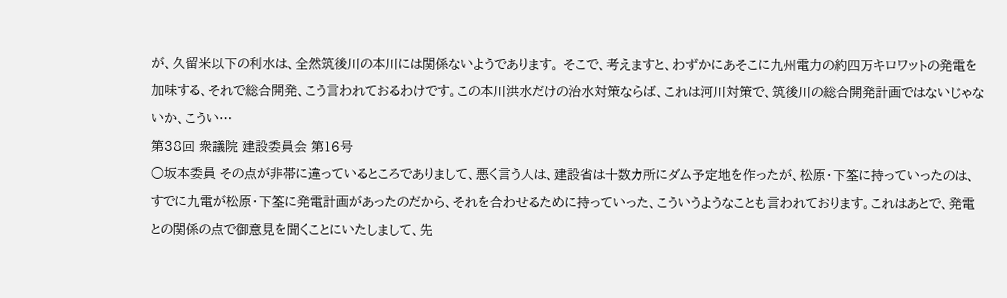が、久留米以下の利水は、全然筑後川の本川には関係ないようであります。 そこで、考えますと、わずかにあそこに九州電力の約四万キロワットの発電を加味する、それで総合開発、こう言われておるわけです。この本川洪水だけの治水対策ならば、これは河川対策で、筑後川の総合開発計画ではないじゃないか、こうい…
第38回 衆議院 建設委員会 第16号
○坂本委員 その点が非帯に違っているところでありまして、悪く言う人は、建設省は十数カ所にダム予定地を作ったが、松原・下筌に持っていったのは、すでに九電が松原・下筌に発電計画があったのだから、それを合わせるために持っていった、こういうようなことも言われております。これはあとで、発電との関係の点で御意見を聞くことにいたしまして、先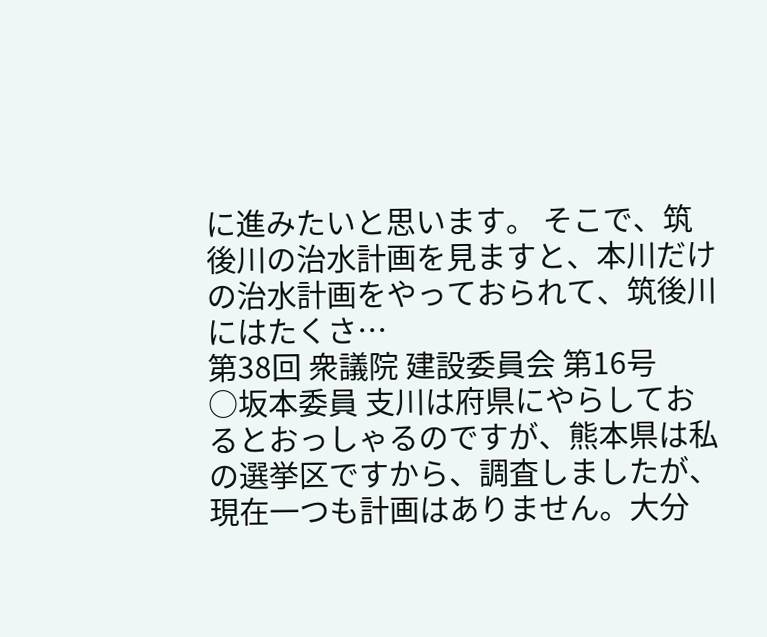に進みたいと思います。 そこで、筑後川の治水計画を見ますと、本川だけの治水計画をやっておられて、筑後川にはたくさ…
第38回 衆議院 建設委員会 第16号
○坂本委員 支川は府県にやらしておるとおっしゃるのですが、熊本県は私の選挙区ですから、調査しましたが、現在一つも計画はありません。大分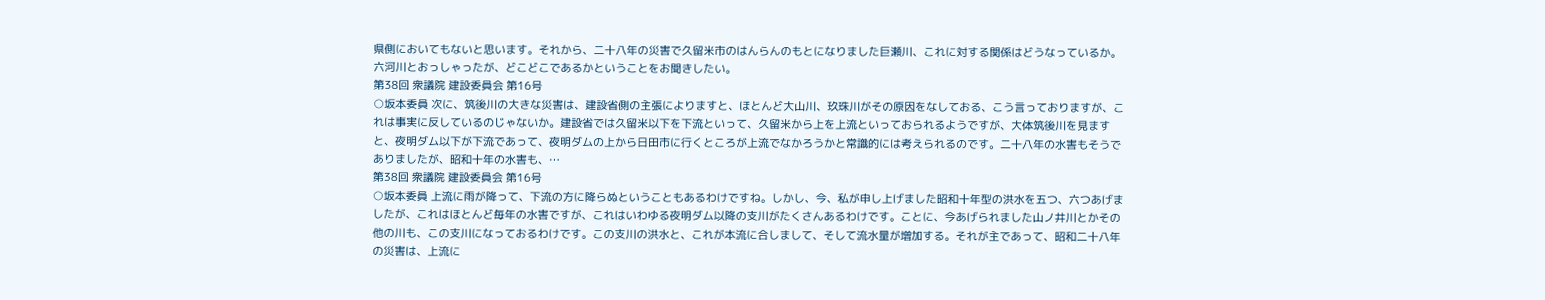県側においてもないと思います。それから、二十八年の災害で久留米市のはんらんのもとになりました巨瀬川、これに対する関係はどうなっているか。六河川とおっしゃったが、どこどこであるかということをお聞きしたい。
第38回 衆議院 建設委員会 第16号
○坂本委員 次に、筑後川の大きな災害は、建設省側の主張によりますと、ほとんど大山川、玖珠川がその原因をなしておる、こう言っておりますが、これは事実に反しているのじゃないか。建設省では久留米以下を下流といって、久留米から上を上流といっておられるようですが、大体筑後川を見ますと、夜明ダム以下が下流であって、夜明ダムの上から日田市に行くところが上流でなかろうかと常識的には考えられるのです。二十八年の水害もそうでありましたが、昭和十年の水害も、…
第38回 衆議院 建設委員会 第16号
○坂本委員 上流に雨が降って、下流の方に降らぬということもあるわけですね。しかし、今、私が申し上げました昭和十年型の洪水を五つ、六つあげましたが、これはほとんど毎年の水害ですが、これはいわゆる夜明ダム以降の支川がたくさんあるわけです。ことに、今あげられました山ノ井川とかその他の川も、この支川になっておるわけです。この支川の洪水と、これが本流に合しまして、そして流水量が増加する。それが主であって、昭和二十八年の災害は、上流に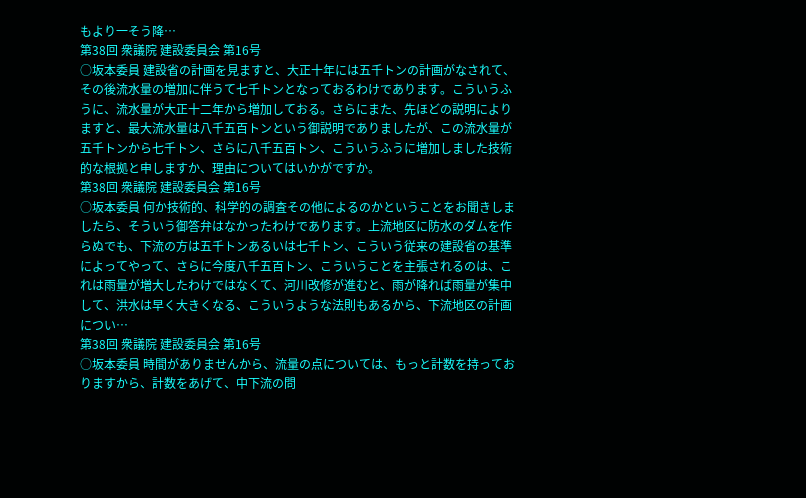もより一そう降…
第38回 衆議院 建設委員会 第16号
○坂本委員 建設省の計画を見ますと、大正十年には五千トンの計画がなされて、その後流水量の増加に伴うて七千トンとなっておるわけであります。こういうふうに、流水量が大正十二年から増加しておる。さらにまた、先ほどの説明によりますと、最大流水量は八千五百トンという御説明でありましたが、この流水量が五千トンから七千トン、さらに八千五百トン、こういうふうに増加しました技術的な根拠と申しますか、理由についてはいかがですか。
第38回 衆議院 建設委員会 第16号
○坂本委員 何か技術的、科学的の調査その他によるのかということをお聞きしましたら、そういう御答弁はなかったわけであります。上流地区に防水のダムを作らぬでも、下流の方は五千トンあるいは七千トン、こういう従来の建設省の基準によってやって、さらに今度八千五百トン、こういうことを主張されるのは、これは雨量が増大したわけではなくて、河川改修が進むと、雨が降れば雨量が集中して、洪水は早く大きくなる、こういうような法則もあるから、下流地区の計画につい…
第38回 衆議院 建設委員会 第16号
○坂本委員 時間がありませんから、流量の点については、もっと計数を持っておりますから、計数をあげて、中下流の問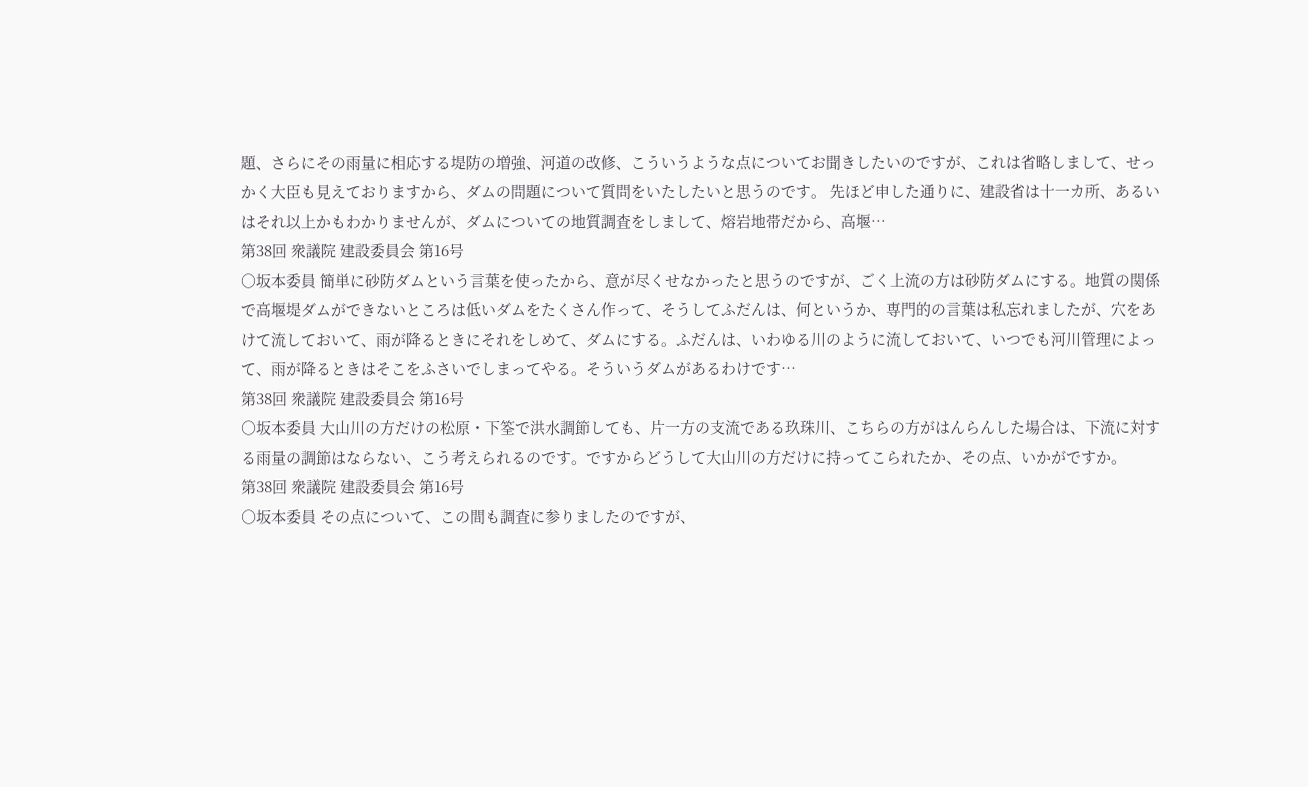題、さらにその雨量に相応する堤防の増強、河道の改修、こういうような点についてお聞きしたいのですが、これは省略しまして、せっかく大臣も見えておりますから、ダムの問題について質問をいたしたいと思うのです。 先ほど申した通りに、建設省は十一カ所、あるいはそれ以上かもわかりませんが、ダムについての地質調査をしまして、熔岩地帯だから、高堰…
第38回 衆議院 建設委員会 第16号
○坂本委員 簡単に砂防ダムという言葉を使ったから、意が尽くせなかったと思うのですが、ごく上流の方は砂防ダムにする。地質の関係で高堰堤ダムができないところは低いダムをたくさん作って、そうしてふだんは、何というか、専門的の言葉は私忘れましたが、穴をあけて流しておいて、雨が降るときにそれをしめて、ダムにする。ふだんは、いわゆる川のように流しておいて、いつでも河川管理によって、雨が降るときはそこをふさいでしまってやる。そういうダムがあるわけです…
第38回 衆議院 建設委員会 第16号
○坂本委員 大山川の方だけの松原・下筌で洪水調節しても、片一方の支流である玖珠川、こちらの方がはんらんした場合は、下流に対する雨量の調節はならない、こう考えられるのです。ですからどうして大山川の方だけに持ってこられたか、その点、いかがですか。
第38回 衆議院 建設委員会 第16号
○坂本委員 その点について、この間も調査に参りましたのですが、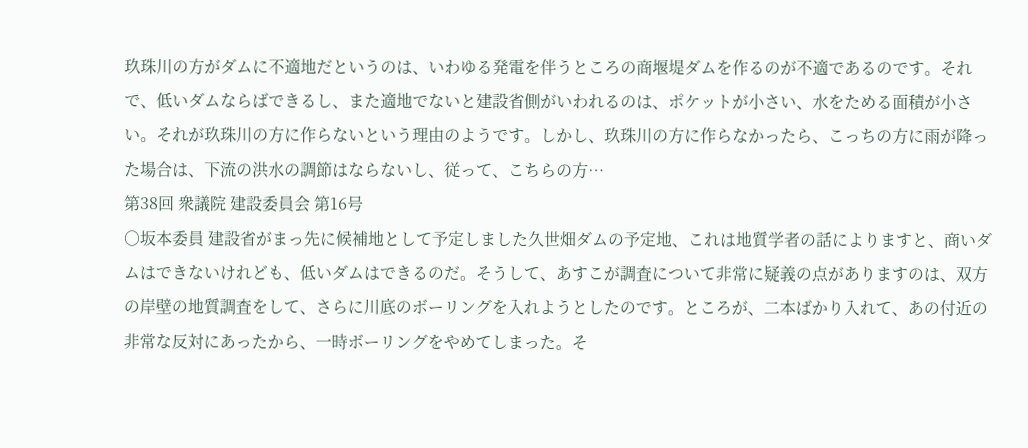玖珠川の方がダムに不適地だというのは、いわゆる発電を伴うところの商堰堤ダムを作るのが不適であるのです。それで、低いダムならばできるし、また適地でないと建設省側がいわれるのは、ポケットが小さい、水をためる面積が小さい。それが玖珠川の方に作らないという理由のようです。しかし、玖珠川の方に作らなかったら、こっちの方に雨が降った場合は、下流の洪水の調節はならないし、従って、こちらの方…
第38回 衆議院 建設委員会 第16号
○坂本委員 建設省がまっ先に候補地として予定しました久世畑ダムの予定地、これは地質学者の話によりますと、商いダムはできないけれども、低いダムはできるのだ。そうして、あすこが調査について非常に疑義の点がありますのは、双方の岸壁の地質調査をして、さらに川底のボーリングを入れようとしたのです。ところが、二本ばかり入れて、あの付近の非常な反対にあったから、一時ボーリングをやめてしまった。そ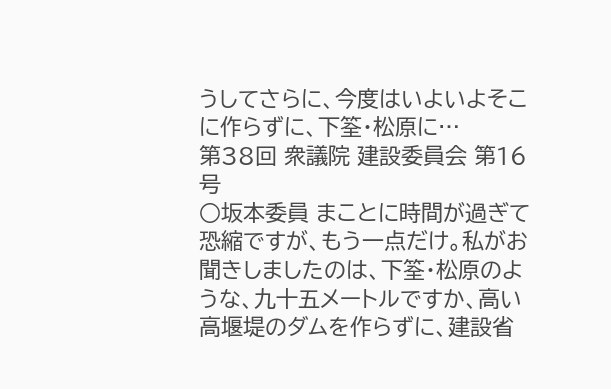うしてさらに、今度はいよいよそこに作らずに、下筌・松原に…
第38回 衆議院 建設委員会 第16号
○坂本委員 まことに時間が過ぎて恐縮ですが、もう一点だけ。私がお聞きしましたのは、下筌・松原のような、九十五メートルですか、高い高堰堤のダムを作らずに、建設省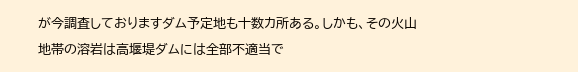が今調査しておりますダム予定地も十数カ所ある。しかも、その火山地帯の溶岩は高堰堤ダムには全部不適当で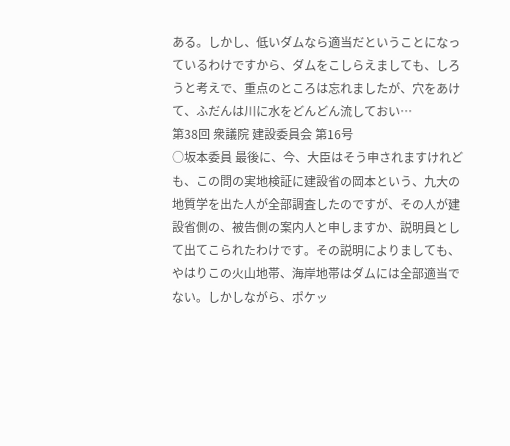ある。しかし、低いダムなら適当だということになっているわけですから、ダムをこしらえましても、しろうと考えで、重点のところは忘れましたが、穴をあけて、ふだんは川に水をどんどん流しておい…
第38回 衆議院 建設委員会 第16号
○坂本委員 最後に、今、大臣はそう申されますけれども、この問の実地検証に建設省の岡本という、九大の地質学を出た人が全部調査したのですが、その人が建設省側の、被告側の案内人と申しますか、説明員として出てこられたわけです。その説明によりましても、やはりこの火山地帯、海岸地帯はダムには全部適当でない。しかしながら、ポケッ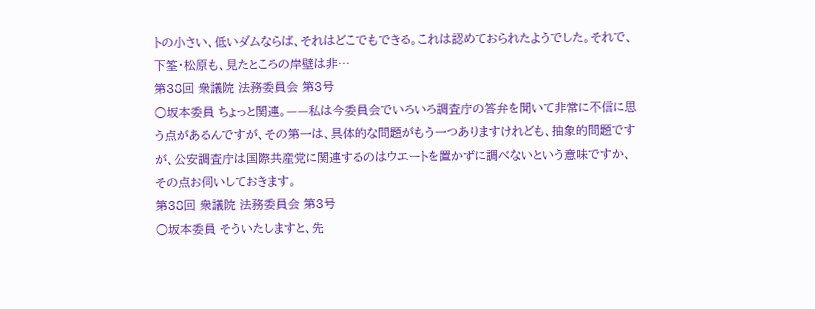トの小さい、低いダムならば、それはどこでもできる。これは認めておられたようでした。それで、下筌・松原も、見たところの岸壁は非…
第38回 衆議院 法務委員会 第3号
○坂本委員 ちょっと関連。——私は今委員会でいろいろ調査庁の答弁を聞いて非常に不信に思う点があるんですが、その第一は、具体的な問題がもう一つありますけれども、抽象的問題ですが、公安調査庁は国際共産党に関連するのはウエートを置かずに調べないという意味ですか、その点お伺いしておきます。
第38回 衆議院 法務委員会 第3号
○坂本委員 そういたしますと、先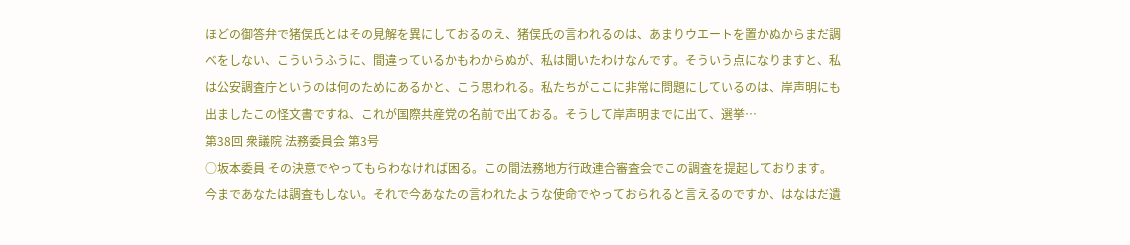ほどの御答弁で猪俣氏とはその見解を異にしておるのえ、猪俣氏の言われるのは、あまりウエートを置かぬからまだ調べをしない、こういうふうに、間違っているかもわからぬが、私は聞いたわけなんです。そういう点になりますと、私は公安調査庁というのは何のためにあるかと、こう思われる。私たちがここに非常に問題にしているのは、岸声明にも出ましたこの怪文書ですね、これが国際共産党の名前で出ておる。そうして岸声明までに出て、選挙…
第38回 衆議院 法務委員会 第3号
○坂本委員 その決意でやってもらわなければ困る。この間法務地方行政連合審査会でこの調査を提起しております。今まであなたは調査もしない。それで今あなたの言われたような使命でやっておられると言えるのですか、はなはだ遺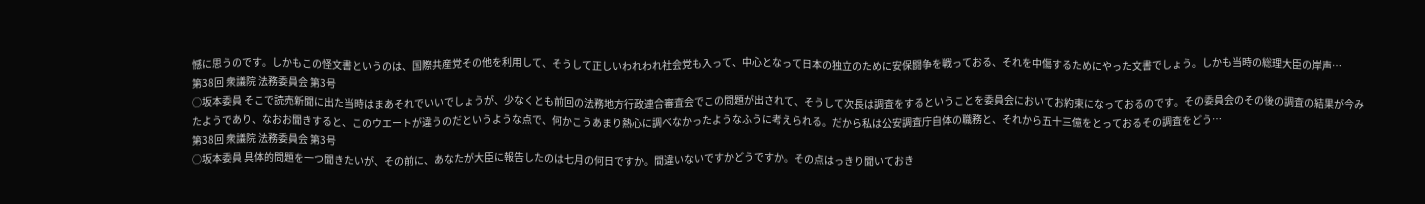憾に思うのです。しかもこの怪文書というのは、国際共産党その他を利用して、そうして正しいわれわれ社会党も入って、中心となって日本の独立のために安保闘争を戦っておる、それを中傷するためにやった文書でしょう。しかも当時の総理大臣の岸声…
第38回 衆議院 法務委員会 第3号
○坂本委員 そこで読売新聞に出た当時はまあそれでいいでしょうが、少なくとも前回の法務地方行政連合審査会でこの問題が出されて、そうして次長は調査をするということを委員会においてお約束になっておるのです。その委員会のその後の調査の結果が今みたようであり、なおお聞きすると、このウエートが違うのだというような点で、何かこうあまり熱心に調べなかったようなふうに考えられる。だから私は公安調査庁自体の職務と、それから五十三億をとっておるその調査をどう…
第38回 衆議院 法務委員会 第3号
○坂本委員 具体的問題を一つ聞きたいが、その前に、あなたが大臣に報告したのは七月の何日ですか。間違いないですかどうですか。その点はっきり聞いておき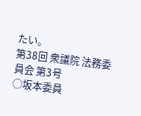たい。
第38回 衆議院 法務委員会 第3号
○坂本委員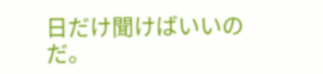日だけ聞けばいいのだ。